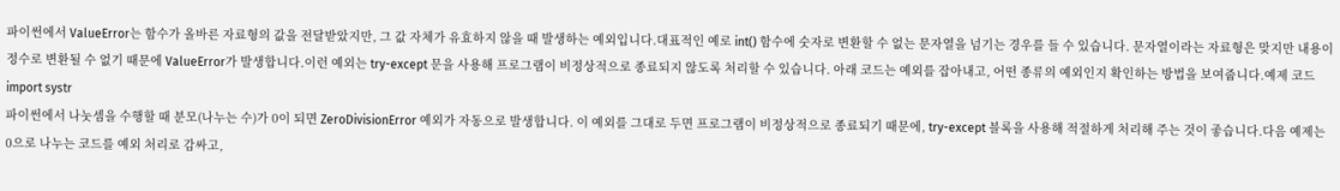파이썬에서 ValueError는 함수가 올바른 자료형의 값을 전달받았지만, 그 값 자체가 유효하지 않을 때 발생하는 예외입니다.대표적인 예로 int() 함수에 숫자로 변환할 수 없는 문자열을 넘기는 경우를 들 수 있습니다. 문자열이라는 자료형은 맞지만 내용이 정수로 변환될 수 없기 때문에 ValueError가 발생합니다.이런 예외는 try-except 문을 사용해 프로그램이 비정상적으로 종료되지 않도록 처리할 수 있습니다. 아래 코드는 예외를 잡아내고, 어떤 종류의 예외인지 확인하는 방법을 보여줍니다.예제 코드import systr
파이썬에서 나눗셈을 수행할 때 분모(나누는 수)가 0이 되면 ZeroDivisionError 예외가 자동으로 발생합니다. 이 예외를 그대로 두면 프로그램이 비정상적으로 종료되기 때문에, try-except 블록을 사용해 적절하게 처리해 주는 것이 좋습니다.다음 예제는 0으로 나누는 코드를 예외 처리로 감싸고,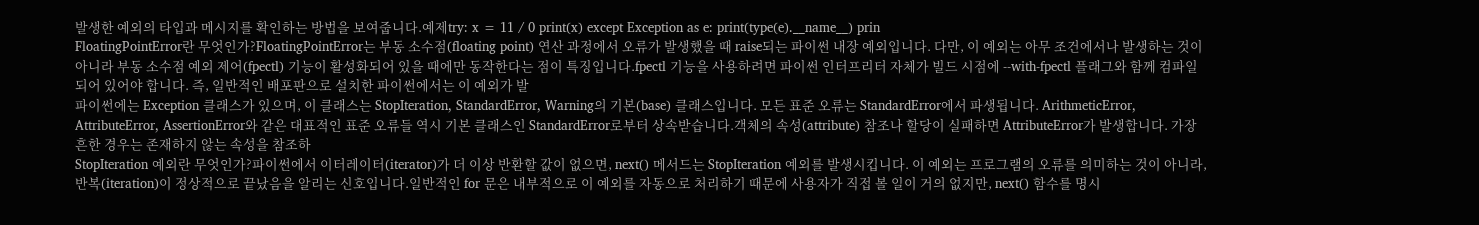발생한 예외의 타입과 메시지를 확인하는 방법을 보여줍니다.예제try: x = 11 / 0 print(x) except Exception as e: print(type(e).__name__) prin
FloatingPointError란 무엇인가?FloatingPointError는 부동 소수점(floating point) 연산 과정에서 오류가 발생했을 때 raise되는 파이썬 내장 예외입니다. 다만, 이 예외는 아무 조건에서나 발생하는 것이 아니라 부동 소수점 예외 제어(fpectl) 기능이 활성화되어 있을 때에만 동작한다는 점이 특징입니다.fpectl 기능을 사용하려면 파이썬 인터프리터 자체가 빌드 시점에 --with-fpectl 플래그와 함께 컴파일되어 있어야 합니다. 즉, 일반적인 배포판으로 설치한 파이썬에서는 이 예외가 발
파이썬에는 Exception 클래스가 있으며, 이 클래스는 StopIteration, StandardError, Warning의 기본(base) 클래스입니다. 모든 표준 오류는 StandardError에서 파생됩니다. ArithmeticError, AttributeError, AssertionError와 같은 대표적인 표준 오류들 역시 기본 클래스인 StandardError로부터 상속받습니다.객체의 속성(attribute) 참조나 할당이 실패하면 AttributeError가 발생합니다. 가장 흔한 경우는 존재하지 않는 속성을 참조하
StopIteration 예외란 무엇인가?파이썬에서 이터레이터(iterator)가 더 이상 반환할 값이 없으면, next() 메서드는 StopIteration 예외를 발생시킵니다. 이 예외는 프로그램의 오류를 의미하는 것이 아니라, 반복(iteration)이 정상적으로 끝났음을 알리는 신호입니다.일반적인 for 문은 내부적으로 이 예외를 자동으로 처리하기 때문에 사용자가 직접 볼 일이 거의 없지만, next() 함수를 명시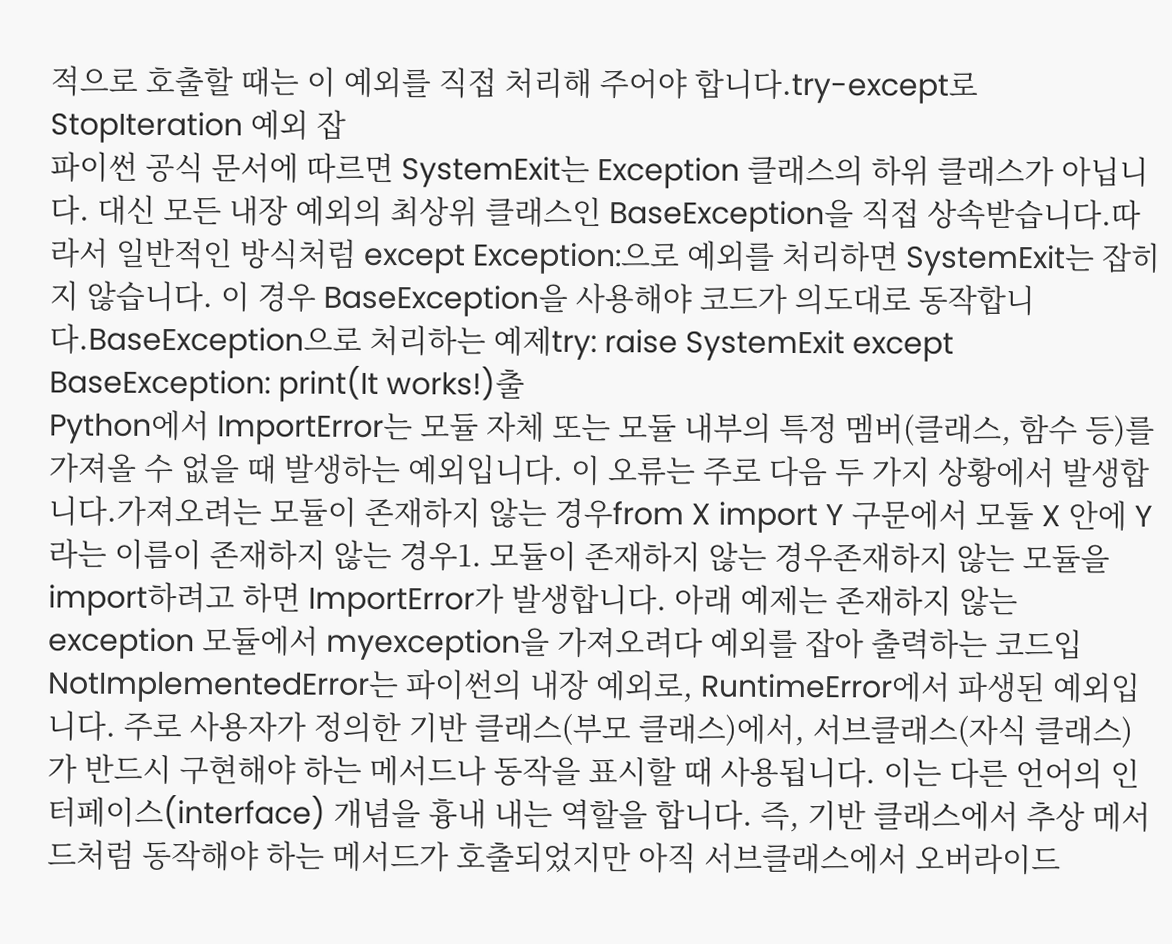적으로 호출할 때는 이 예외를 직접 처리해 주어야 합니다.try-except로 StopIteration 예외 잡
파이썬 공식 문서에 따르면 SystemExit는 Exception 클래스의 하위 클래스가 아닙니다. 대신 모든 내장 예외의 최상위 클래스인 BaseException을 직접 상속받습니다.따라서 일반적인 방식처럼 except Exception:으로 예외를 처리하면 SystemExit는 잡히지 않습니다. 이 경우 BaseException을 사용해야 코드가 의도대로 동작합니다.BaseException으로 처리하는 예제try: raise SystemExit except BaseException: print(It works!)출
Python에서 ImportError는 모듈 자체 또는 모듈 내부의 특정 멤버(클래스, 함수 등)를 가져올 수 없을 때 발생하는 예외입니다. 이 오류는 주로 다음 두 가지 상황에서 발생합니다.가져오려는 모듈이 존재하지 않는 경우from X import Y 구문에서 모듈 X 안에 Y라는 이름이 존재하지 않는 경우1. 모듈이 존재하지 않는 경우존재하지 않는 모듈을 import하려고 하면 ImportError가 발생합니다. 아래 예제는 존재하지 않는 exception 모듈에서 myexception을 가져오려다 예외를 잡아 출력하는 코드입
NotImplementedError는 파이썬의 내장 예외로, RuntimeError에서 파생된 예외입니다. 주로 사용자가 정의한 기반 클래스(부모 클래스)에서, 서브클래스(자식 클래스)가 반드시 구현해야 하는 메서드나 동작을 표시할 때 사용됩니다. 이는 다른 언어의 인터페이스(interface) 개념을 흉내 내는 역할을 합니다. 즉, 기반 클래스에서 추상 메서드처럼 동작해야 하는 메서드가 호출되었지만 아직 서브클래스에서 오버라이드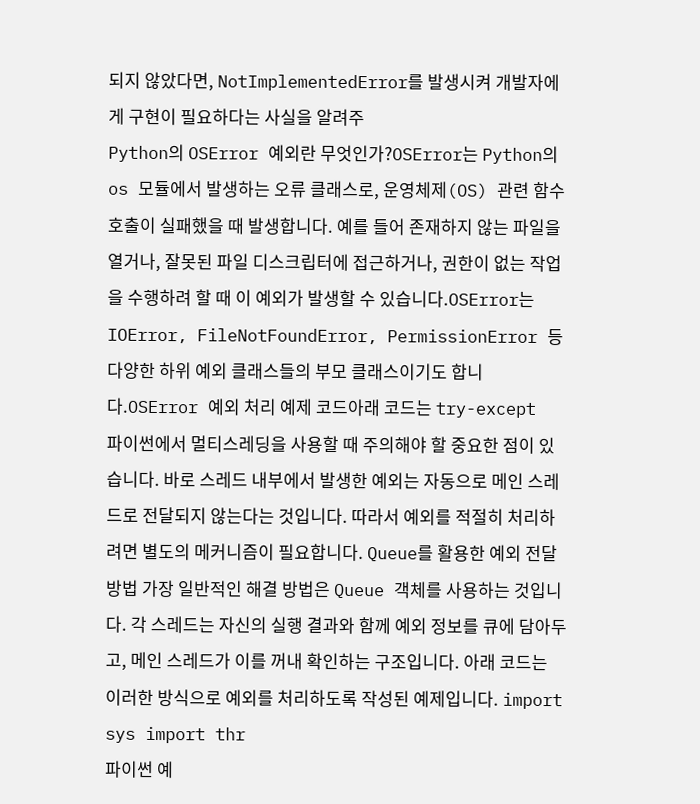되지 않았다면, NotImplementedError를 발생시켜 개발자에게 구현이 필요하다는 사실을 알려주
Python의 OSError 예외란 무엇인가?OSError는 Python의 os 모듈에서 발생하는 오류 클래스로, 운영체제(OS) 관련 함수 호출이 실패했을 때 발생합니다. 예를 들어 존재하지 않는 파일을 열거나, 잘못된 파일 디스크립터에 접근하거나, 권한이 없는 작업을 수행하려 할 때 이 예외가 발생할 수 있습니다.OSError는 IOError, FileNotFoundError, PermissionError 등 다양한 하위 예외 클래스들의 부모 클래스이기도 합니다.OSError 예외 처리 예제 코드아래 코드는 try-except
파이썬에서 멀티스레딩을 사용할 때 주의해야 할 중요한 점이 있습니다. 바로 스레드 내부에서 발생한 예외는 자동으로 메인 스레드로 전달되지 않는다는 것입니다. 따라서 예외를 적절히 처리하려면 별도의 메커니즘이 필요합니다. Queue를 활용한 예외 전달 방법 가장 일반적인 해결 방법은 Queue 객체를 사용하는 것입니다. 각 스레드는 자신의 실행 결과와 함께 예외 정보를 큐에 담아두고, 메인 스레드가 이를 꺼내 확인하는 구조입니다. 아래 코드는 이러한 방식으로 예외를 처리하도록 작성된 예제입니다. import sys import thr
파이썬 예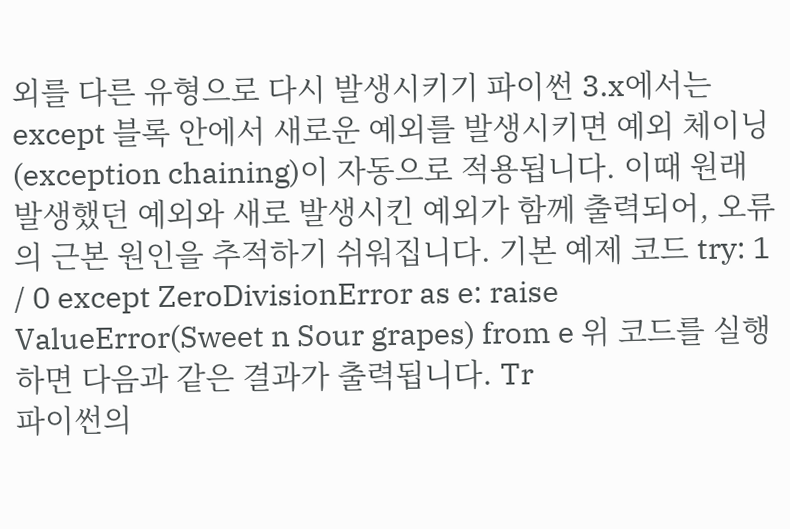외를 다른 유형으로 다시 발생시키기 파이썬 3.x에서는 except 블록 안에서 새로운 예외를 발생시키면 예외 체이닝(exception chaining)이 자동으로 적용됩니다. 이때 원래 발생했던 예외와 새로 발생시킨 예외가 함께 출력되어, 오류의 근본 원인을 추적하기 쉬워집니다. 기본 예제 코드 try: 1 / 0 except ZeroDivisionError as e: raise ValueError(Sweet n Sour grapes) from e 위 코드를 실행하면 다음과 같은 결과가 출력됩니다. Tr
파이썬의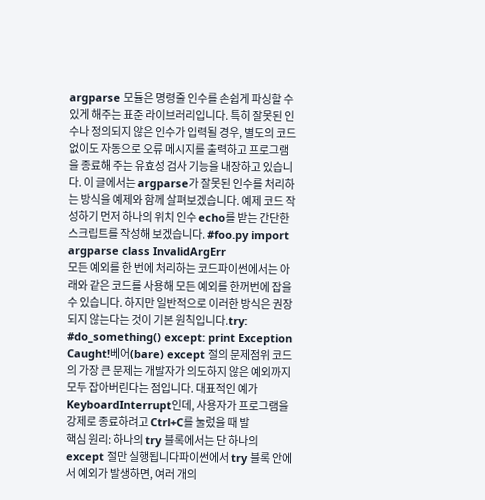argparse 모듈은 명령줄 인수를 손쉽게 파싱할 수 있게 해주는 표준 라이브러리입니다. 특히 잘못된 인수나 정의되지 않은 인수가 입력될 경우, 별도의 코드 없이도 자동으로 오류 메시지를 출력하고 프로그램을 종료해 주는 유효성 검사 기능을 내장하고 있습니다. 이 글에서는 argparse가 잘못된 인수를 처리하는 방식을 예제와 함께 살펴보겠습니다. 예제 코드 작성하기 먼저 하나의 위치 인수 echo를 받는 간단한 스크립트를 작성해 보겠습니다. #foo.py import argparse class InvalidArgErr
모든 예외를 한 번에 처리하는 코드파이썬에서는 아래와 같은 코드를 사용해 모든 예외를 한꺼번에 잡을 수 있습니다. 하지만 일반적으로 이러한 방식은 권장되지 않는다는 것이 기본 원칙입니다.try: #do_something() except: print Exception Caught!베어(bare) except 절의 문제점위 코드의 가장 큰 문제는 개발자가 의도하지 않은 예외까지 모두 잡아버린다는 점입니다. 대표적인 예가 KeyboardInterrupt인데, 사용자가 프로그램을 강제로 종료하려고 Ctrl+C를 눌렀을 때 발
핵심 원리: 하나의 try 블록에서는 단 하나의 except 절만 실행됩니다파이썬에서 try 블록 안에서 예외가 발생하면, 여러 개의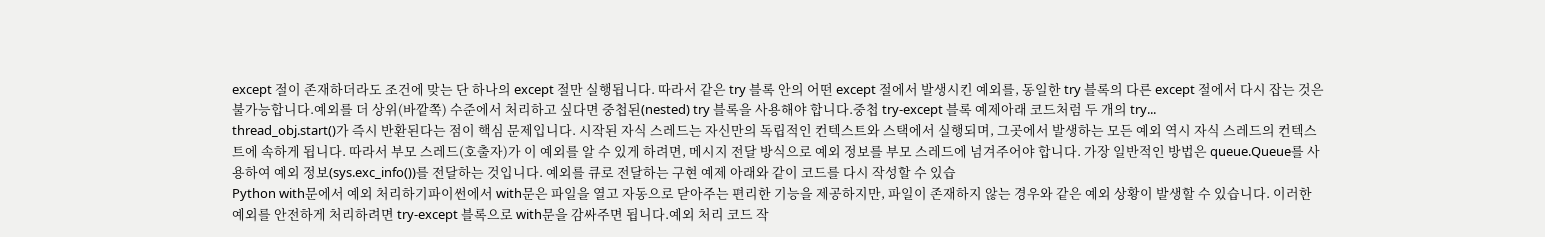except 절이 존재하더라도 조건에 맞는 단 하나의 except 절만 실행됩니다. 따라서 같은 try 블록 안의 어떤 except 절에서 발생시킨 예외를, 동일한 try 블록의 다른 except 절에서 다시 잡는 것은 불가능합니다.예외를 더 상위(바깥쪽) 수준에서 처리하고 싶다면 중첩된(nested) try 블록을 사용해야 합니다.중첩 try-except 블록 예제아래 코드처럼 두 개의 try...
thread_obj.start()가 즉시 반환된다는 점이 핵심 문제입니다. 시작된 자식 스레드는 자신만의 독립적인 컨텍스트와 스택에서 실행되며, 그곳에서 발생하는 모든 예외 역시 자식 스레드의 컨텍스트에 속하게 됩니다. 따라서 부모 스레드(호출자)가 이 예외를 알 수 있게 하려면, 메시지 전달 방식으로 예외 정보를 부모 스레드에 넘겨주어야 합니다. 가장 일반적인 방법은 queue.Queue를 사용하여 예외 정보(sys.exc_info())를 전달하는 것입니다. 예외를 큐로 전달하는 구현 예제 아래와 같이 코드를 다시 작성할 수 있습
Python with문에서 예외 처리하기파이썬에서 with문은 파일을 열고 자동으로 닫아주는 편리한 기능을 제공하지만, 파일이 존재하지 않는 경우와 같은 예외 상황이 발생할 수 있습니다. 이러한 예외를 안전하게 처리하려면 try-except 블록으로 with문을 감싸주면 됩니다.예외 처리 코드 작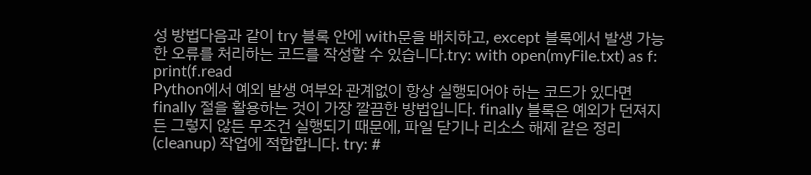성 방법다음과 같이 try 블록 안에 with문을 배치하고, except 블록에서 발생 가능한 오류를 처리하는 코드를 작성할 수 있습니다.try: with open(myFile.txt) as f: print(f.read
Python에서 예외 발생 여부와 관계없이 항상 실행되어야 하는 코드가 있다면 finally 절을 활용하는 것이 가장 깔끔한 방법입니다. finally 블록은 예외가 던져지든 그렇지 않든 무조건 실행되기 때문에, 파일 닫기나 리소스 해제 같은 정리(cleanup) 작업에 적합합니다. try: #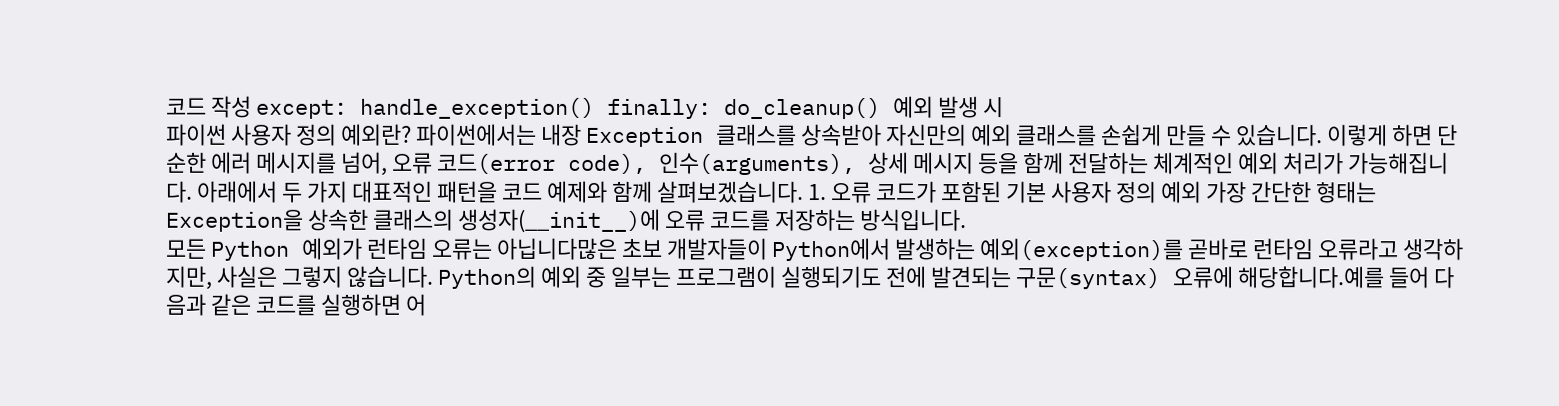코드 작성 except: handle_exception() finally: do_cleanup() 예외 발생 시
파이썬 사용자 정의 예외란? 파이썬에서는 내장 Exception 클래스를 상속받아 자신만의 예외 클래스를 손쉽게 만들 수 있습니다. 이렇게 하면 단순한 에러 메시지를 넘어, 오류 코드(error code), 인수(arguments), 상세 메시지 등을 함께 전달하는 체계적인 예외 처리가 가능해집니다. 아래에서 두 가지 대표적인 패턴을 코드 예제와 함께 살펴보겠습니다. 1. 오류 코드가 포함된 기본 사용자 정의 예외 가장 간단한 형태는 Exception을 상속한 클래스의 생성자(__init__)에 오류 코드를 저장하는 방식입니다.
모든 Python 예외가 런타임 오류는 아닙니다많은 초보 개발자들이 Python에서 발생하는 예외(exception)를 곧바로 런타임 오류라고 생각하지만, 사실은 그렇지 않습니다. Python의 예외 중 일부는 프로그램이 실행되기도 전에 발견되는 구문(syntax) 오류에 해당합니다.예를 들어 다음과 같은 코드를 실행하면 어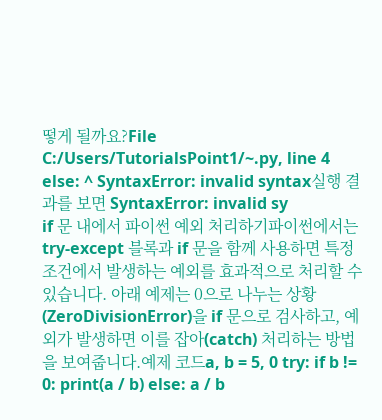떻게 될까요?File C:/Users/TutorialsPoint1/~.py, line 4 else: ^ SyntaxError: invalid syntax실행 결과를 보면 SyntaxError: invalid sy
if 문 내에서 파이썬 예외 처리하기파이썬에서는 try-except 블록과 if 문을 함께 사용하면 특정 조건에서 발생하는 예외를 효과적으로 처리할 수 있습니다. 아래 예제는 0으로 나누는 상황(ZeroDivisionError)을 if 문으로 검사하고, 예외가 발생하면 이를 잡아(catch) 처리하는 방법을 보여줍니다.예제 코드a, b = 5, 0 try: if b != 0: print(a / b) else: a / b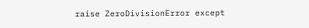raise ZeroDivisionError except